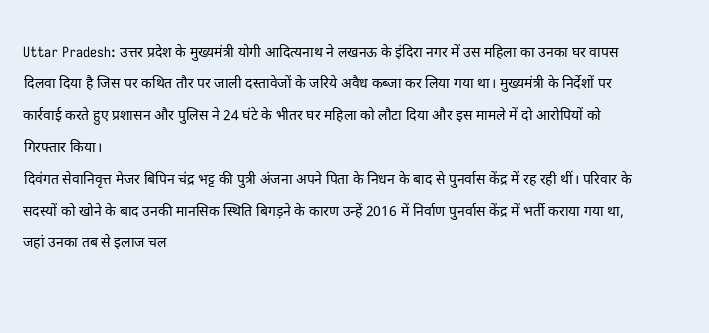Uttar Pradesh: उत्तर प्रदेश के मुख्यमंत्री योगी आदित्यनाथ ने लखनऊ के इंदिरा नगर में उस महिला का उनका घर वापस दिलवा दिया है जिस पर कथित तौर पर जाली दस्तावेजों के जरिये अवैध कब्जा कर लिया गया था। मुख्यमंत्री के निर्देशों पर कार्रवाई करते हुए प्रशासन और पुलिस ने 24 घंटे के भीतर घर महिला को लौटा दिया और इस मामले में दो आरोपियों को गिरफ्तार किया।
दिवंगत सेवानिवृत्त मेजर बिपिन चंद्र भट्ट की पुत्री अंजना अपने पिता के निधन के बाद से पुनर्वास केंद्र में रह रही थीं। परिवार के सदस्यों को खोने के बाद उनकी मानसिक स्थिति बिगड़ने के कारण उन्हें 2016 में निर्वाण पुनर्वास केंद्र में भर्ती कराया गया था, जहां उनका तब से इलाज चल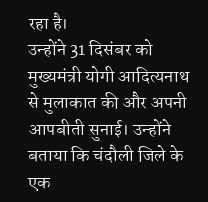रहा है।
उन्होंने 31 दिसंबर को मुख्यमंत्री योगी आदित्यनाथ से मुलाकात की और अपनी आपबीती सुनाई। उन्होंने बताया कि चंदौली जिले के एक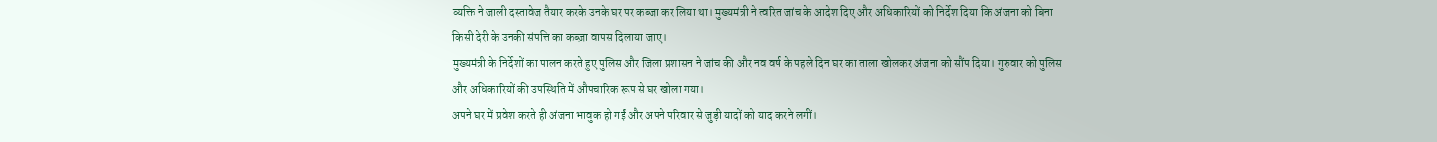व्यक्ति ने जाली दस्तावेज तैयार करके उनके घर पर कब्जा कर लिया था। मुख्यमंत्री ने त्वरित जांच के आदेश दिए और अधिकारियों को निर्देश दिया कि अंजना को बिना किसी देरी के उनकी संपत्ति का कब्ज़ा वापस दिलाया जाए।
मुख्यमंत्री के निर्देशों का पालन करते हुए पुलिस और जिला प्रशासन ने जांच की और नव वर्ष के पहले दिन घर का ताला खोलकर अंजना को सौंप दिया। गुरुवार को पुलिस और अधिकारियों की उपस्थिति में औपचारिक रूप से घर खोला गया।
अपने घर में प्रवेश करते ही अंजना भावुक हो गईं और अपने परिवार से जुड़ी यादों को याद करने लगीं।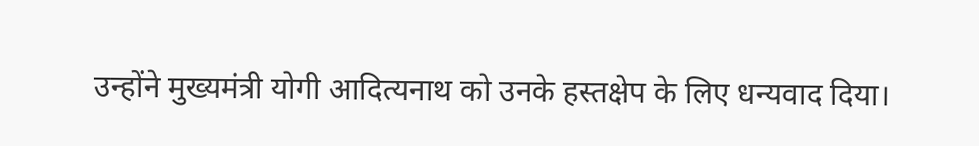उन्होंने मुख्यमंत्री योगी आदित्यनाथ को उनके हस्तक्षेप के लिए धन्यवाद दिया।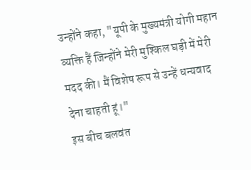उन्होंने कहा, "यूपी के मुख्यमंत्री योगी महान व्यक्ति हैं जिन्होंने मेरी मुश्किल घड़ी में मेरी मदद की। मैं विशेष रूप से उन्हें धन्यवाद देना चाहती हूं।"
इस बीच बलवंत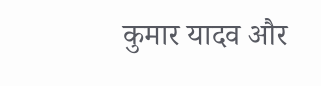कुमार यादव और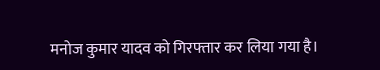मनोज कुमार यादव को गिरफ्तार कर लिया गया है।